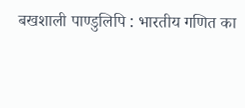बखशाली पाण्डुलिपि : भारतीय गणित का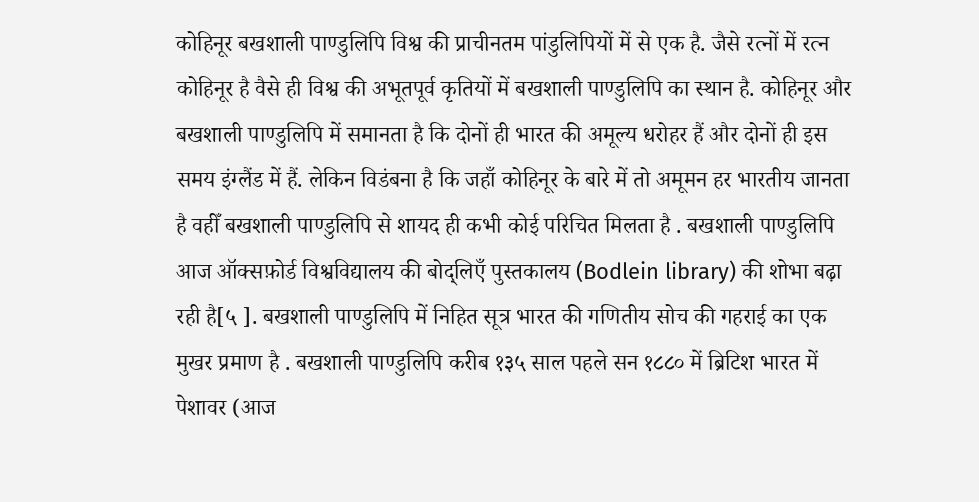कोहिनूर बखशाली पाण्डुलिपि विश्व की प्राचीनतम पांडुलिपियों में से एक है. जैसे रत्नों में रत्न कोहिनूर है वैसे ही विश्व की अभूतपूर्व कृतियों में बखशाली पाण्डुलिपि का स्थान है. कोहिनूर और बखशाली पाण्डुलिपि में समानता है कि दोनों ही भारत की अमूल्य धरोहर हैं और दोनों ही इस समय इंग्लैंड में हैं. लेकिन विडंबना है कि जहाँ कोहिनूर के बारे में तो अमूमन हर भारतीय जानता है वहीँ बखशाली पाण्डुलिपि से शायद ही कभी कोई परिचित मिलता है . बखशाली पाण्डुलिपि आज ऑक्सफ़ोर्ड विश्वविद्यालय की बोद्लिएँ पुस्तकालय (Bodlein library) की शोभा बढ़ा रही है[५ ]. बखशाली पाण्डुलिपि में निहित सूत्र भारत की गणितीय सोच की गहराई का एक मुखर प्रमाण है . बखशाली पाण्डुलिपि करीब १३५ साल पहले सन १८८० में ब्रिटिश भारत में पेशावर (आज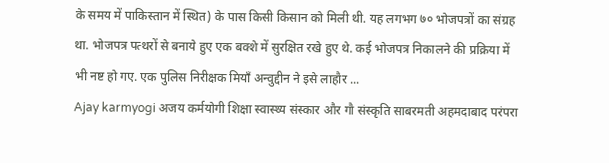के समय में पाकिस्तान में स्थित) के पास किसी किसान को मिली थी. यह लगभग ७० भोजपत्रों का संग्रह था. भोजपत्र पत्थरों से बनाये हुए एक बक्शे में सुरक्षित रखे हुए थे. कई भोजपत्र निकालने की प्रक्रिया में भी नष्ट हो गए. एक पुलिस निरीक्षक मियाँ अन्वुद्दीन ने इसे लाहौर ...
Ajay karmyogi अजय कर्मयोगी शिक्षा स्वास्थ्य संस्कार और गौ संस्कृति साबरमती अहमदाबाद परंपरा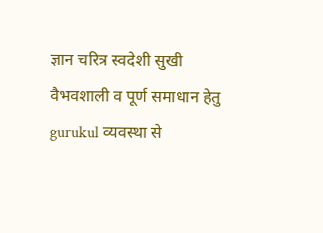ज्ञान चरित्र स्वदेशी सुखी वैभवशाली व पूर्ण समाधान हेतु gurukul व्यवस्था से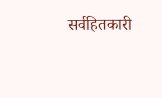सर्वहितकारी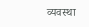व्यवस्था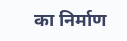का निर्माण